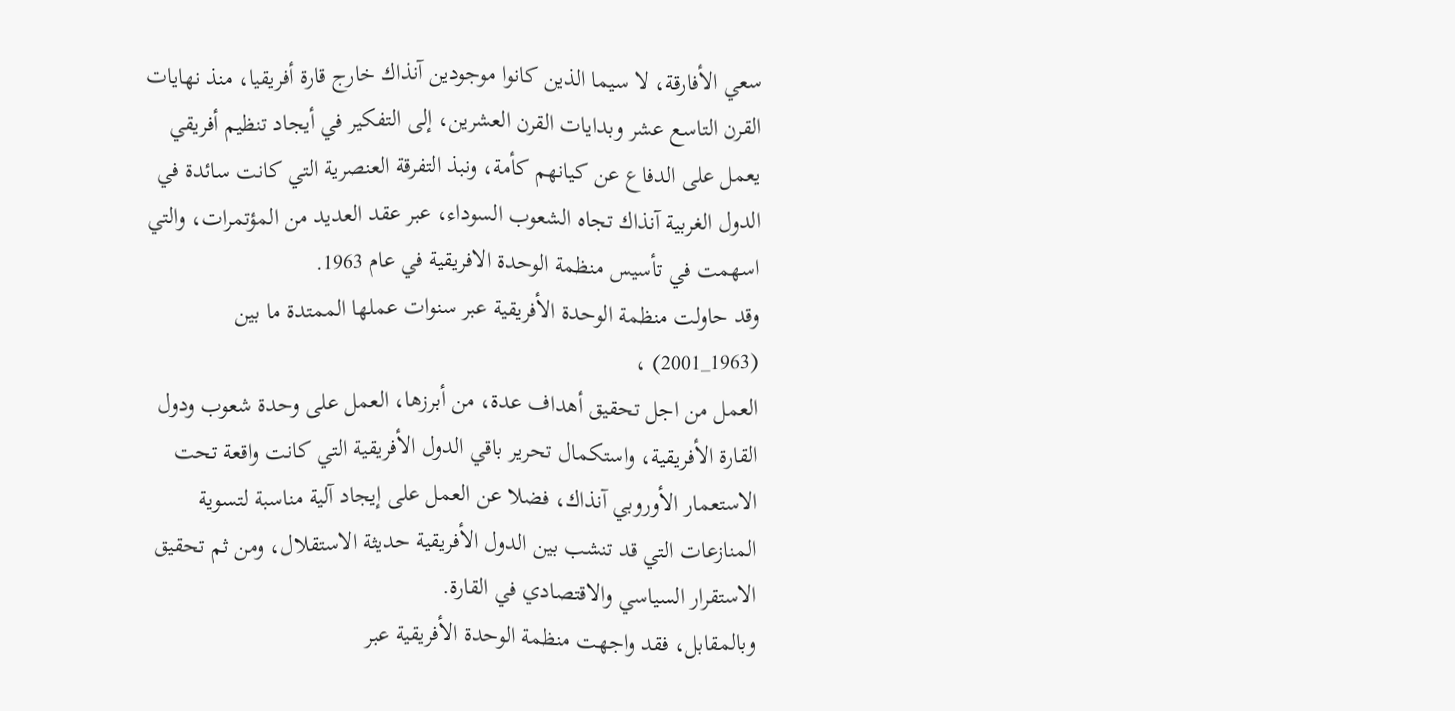سعي الأفارقة، لا سيما الذين كانوا موجودين آنذاك خارج قارة أفريقيا، منذ نهايات القرن التاسع عشر وبدايات القرن العشرين، إلى التفكير في أيجاد تنظيم أفريقي يعمل على الدفاع عن كيانهم كأمة، ونبذ التفرقة العنصرية التي كانت سائدة في الدول الغربية آنذاك تجاه الشعوب السوداء، عبر عقد العديد من المؤتمرات، والتي اسهمت في تأسيس منظمة الوحدة الافريقية في عام 1963.
وقد حاولت منظمة الوحدة الأفريقية عبر سنوات عملها الممتدة ما بين (1963_2001) ،
العمل من اجل تحقيق أهداف عدة، من أبرزها، العمل على وحدة شعوب ودول القارة الأفريقية، واستكمال تحرير باقي الدول الأفريقية التي كانت واقعة تحت الاستعمار الأوروبي آنذاك، فضلا عن العمل على إيجاد آلية مناسبة لتسوية المنازعات التي قد تنشب بين الدول الأفريقية حديثة الاستقلال، ومن ثم تحقيق الاستقرار السياسي والاقتصادي في القارة.
وبالمقابل، فقد واجهت منظمة الوحدة الأفريقية عبر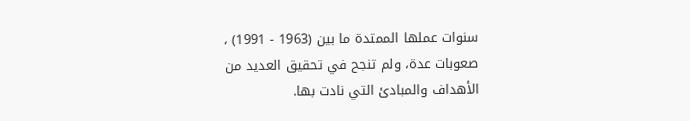سنوات عملها الممتدة ما بين (1963 - 1991) ، صعوبات عدة، ولم تنجح في تحقيق العديد من الأهداف والمبادئ التي نادت بها.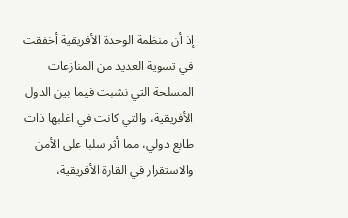إذ أن منظمة الوحدة الأفريقية أخفقت في تسوية العديد من المنازعات المسلحة التي نشبت فيما بين الدول الأفريقية، والتي كانت في اغلبها ذات طابع دولي، مما أثر سلبا على الأمن والاستقرار في القارة الأفريقية،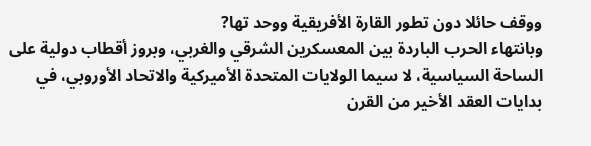ووقف حائلا دون تطور القارة الأفريقية ووحد تھا?
وبانتهاء الحرب الباردة بين المعسكرين الشرقي والغربي، وبروز أقطاب دولية على الساحة السياسية، لا سيما الولايات المتحدة الأميركية والاتحاد الأوروبي، في بدايات العقد الأخير من القرن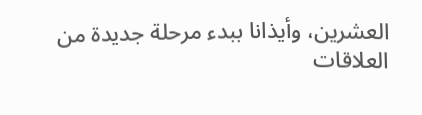العشرين، وأيذانا ببدء مرحلة جديدة من العلاقات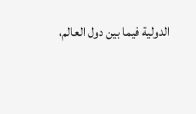الدولية فيما بين دول العالم،